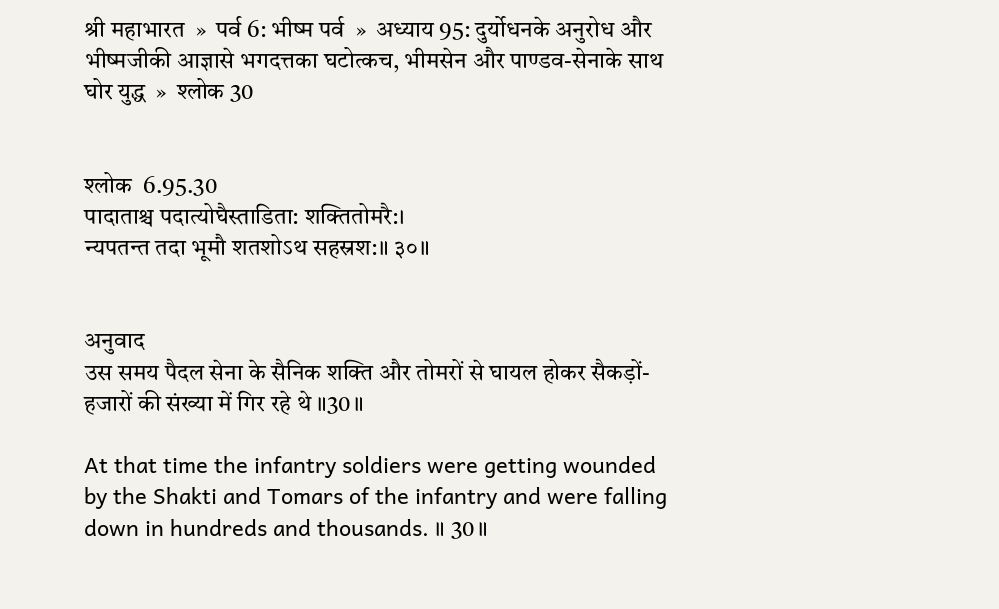श्री महाभारत  »  पर्व 6: भीष्म पर्व  »  अध्याय 95: दुर्योधनके अनुरोध और भीष्मजीकी आज्ञासे भगदत्तका घटोत्कच, भीमसेन और पाण्डव-सेनाके साथ घोर युद्ध  »  श्लोक 30


श्लोक  6.95.30
पादाताश्च पदात्योघैस्ताडिता: शक्तितोमरै:।
न्यपतन्त तदा भूमौ शतशोऽथ सहस्रश:॥ ३०॥


अनुवाद
उस समय पैदल सेना के सैनिक शक्ति और तोमरों से घायल होकर सैकड़ों-हजारों की संख्या में गिर रहे थे ॥30॥

At that time the infantry soldiers were getting wounded by the Shakti and Tomars of the infantry and were falling down in hundreds and thousands. ॥ 30॥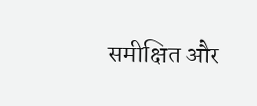समीक्षित और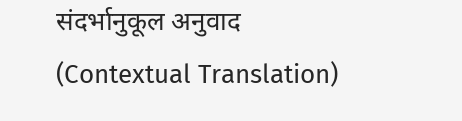संदर्भानुकूल अनुवाद (Contextual Translation)